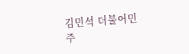김민석 더불어민주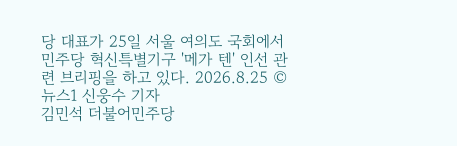당 대표가 25일 서울 여의도 국회에서 민주당 혁신특별기구 '메가 텐' 인선 관련 브리핑을 하고 있다. 2026.8.25 © 뉴스1 신웅수 기자
김민석 더불어민주당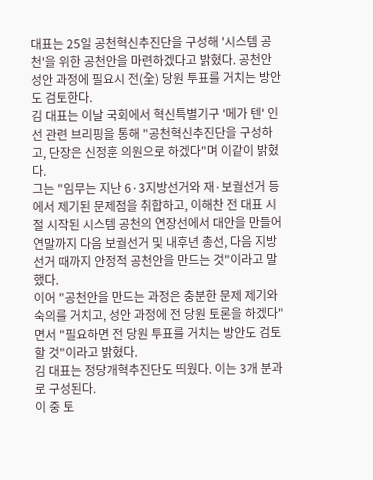대표는 25일 공천혁신추진단을 구성해 '시스템 공천'을 위한 공천안을 마련하겠다고 밝혔다. 공천안 성안 과정에 필요시 전(全) 당원 투표를 거치는 방안도 검토한다.
김 대표는 이날 국회에서 혁신특별기구 '메가 텐' 인선 관련 브리핑을 통해 "공천혁신추진단을 구성하고, 단장은 신정훈 의원으로 하겠다"며 이같이 밝혔다.
그는 "임무는 지난 6·3지방선거와 재·보궐선거 등에서 제기된 문제점을 취합하고, 이해찬 전 대표 시절 시작된 시스템 공천의 연장선에서 대안을 만들어 연말까지 다음 보궐선거 및 내후년 총선, 다음 지방선거 때까지 안정적 공천안을 만드는 것"이라고 말했다.
이어 "공천안을 만드는 과정은 충분한 문제 제기와 숙의를 거치고, 성안 과정에 전 당원 토론을 하겠다"면서 "필요하면 전 당원 투표를 거치는 방안도 검토할 것"이라고 밝혔다.
김 대표는 정당개혁추진단도 띄웠다. 이는 3개 분과로 구성된다.
이 중 토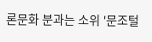론문화 분과는 소위 '문조털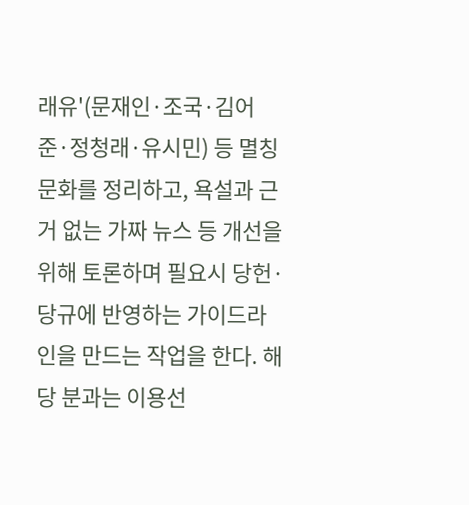래유'(문재인·조국·김어준·정청래·유시민) 등 멸칭 문화를 정리하고, 욕설과 근거 없는 가짜 뉴스 등 개선을 위해 토론하며 필요시 당헌·당규에 반영하는 가이드라인을 만드는 작업을 한다. 해당 분과는 이용선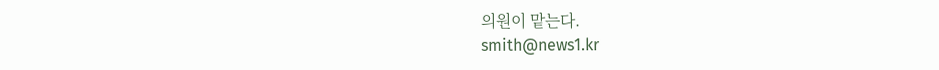의원이 맡는다.
smith@news1.kr